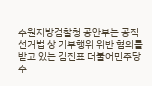수원지방검찰청 공안부는 공직선거법 상 기부행위 위반 혐의를 받고 있는 김진표 더불어민주당 수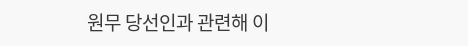원무 당선인과 관련해 이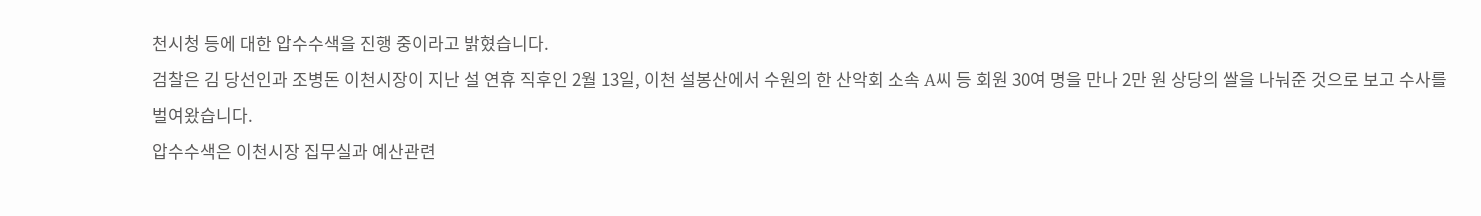천시청 등에 대한 압수수색을 진행 중이라고 밝혔습니다.
검찰은 김 당선인과 조병돈 이천시장이 지난 설 연휴 직후인 2월 13일, 이천 설봉산에서 수원의 한 산악회 소속 A씨 등 회원 30여 명을 만나 2만 원 상당의 쌀을 나눠준 것으로 보고 수사를 벌여왔습니다.
압수수색은 이천시장 집무실과 예산관련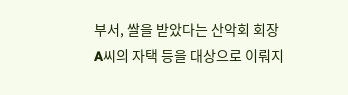부서, 쌀을 받았다는 산악회 회장 A씨의 자택 등을 대상으로 이뤄지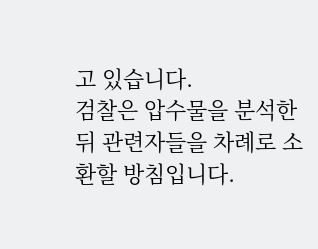고 있습니다.
검찰은 압수물을 분석한 뒤 관련자들을 차례로 소환할 방침입니다.